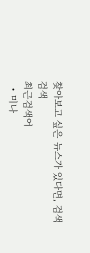찾아보고 싶은 뉴스가 있다면, 검색
검색
최근검색어
  • 미나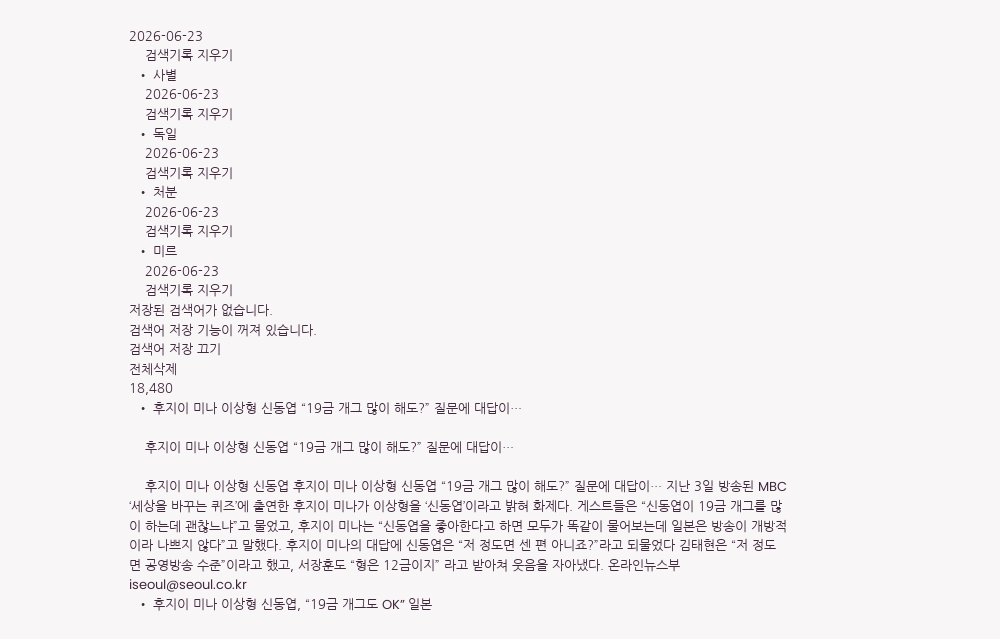2026-06-23
    검색기록 지우기
  • 사별
    2026-06-23
    검색기록 지우기
  • 독일
    2026-06-23
    검색기록 지우기
  • 처분
    2026-06-23
    검색기록 지우기
  • 미르
    2026-06-23
    검색기록 지우기
저장된 검색어가 없습니다.
검색어 저장 기능이 꺼져 있습니다.
검색어 저장 끄기
전체삭제
18,480
  • 후지이 미나 이상형 신동엽 “19금 개그 많이 해도?” 질문에 대답이…

    후지이 미나 이상형 신동엽 “19금 개그 많이 해도?” 질문에 대답이…

    후지이 미나 이상형 신동엽 후지이 미나 이상형 신동엽 “19금 개그 많이 해도?” 질문에 대답이… 지난 3일 방송된 MBC ‘세상을 바꾸는 퀴즈’에 출연한 후지이 미나가 이상형을 ‘신동엽’이라고 밝혀 화제다. 게스트들은 “신동엽이 19금 개그를 많이 하는데 괜찮느냐”고 물었고, 후지이 미나는 “신동엽을 좋아한다고 하면 모두가 똑같이 물어보는데 일본은 방송이 개방적이라 나쁘지 않다”고 말했다. 후지이 미나의 대답에 신동엽은 “저 정도면 센 편 아니죠?”라고 되물었다 김태현은 “저 정도면 공영방송 수준”이라고 했고, 서장훈도 “형은 12금이지” 라고 받아쳐 웃음을 자아냈다. 온라인뉴스부 iseoul@seoul.co.kr
  • 후지이 미나 이상형 신동엽, “19금 개그도 OK” 일본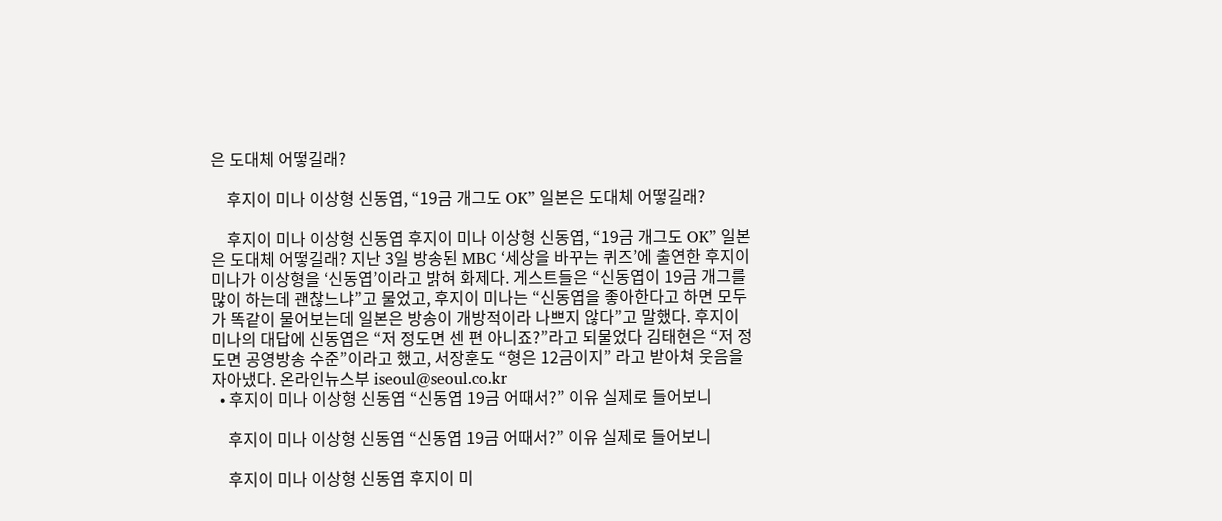은 도대체 어떻길래?

    후지이 미나 이상형 신동엽, “19금 개그도 OK” 일본은 도대체 어떻길래?

    후지이 미나 이상형 신동엽 후지이 미나 이상형 신동엽, “19금 개그도 OK” 일본은 도대체 어떻길래? 지난 3일 방송된 MBC ‘세상을 바꾸는 퀴즈’에 출연한 후지이 미나가 이상형을 ‘신동엽’이라고 밝혀 화제다. 게스트들은 “신동엽이 19금 개그를 많이 하는데 괜찮느냐”고 물었고, 후지이 미나는 “신동엽을 좋아한다고 하면 모두가 똑같이 물어보는데 일본은 방송이 개방적이라 나쁘지 않다”고 말했다. 후지이 미나의 대답에 신동엽은 “저 정도면 센 편 아니죠?”라고 되물었다 김태현은 “저 정도면 공영방송 수준”이라고 했고, 서장훈도 “형은 12금이지” 라고 받아쳐 웃음을 자아냈다. 온라인뉴스부 iseoul@seoul.co.kr
  • 후지이 미나 이상형 신동엽 “신동엽 19금 어때서?” 이유 실제로 들어보니

    후지이 미나 이상형 신동엽 “신동엽 19금 어때서?” 이유 실제로 들어보니

    후지이 미나 이상형 신동엽 후지이 미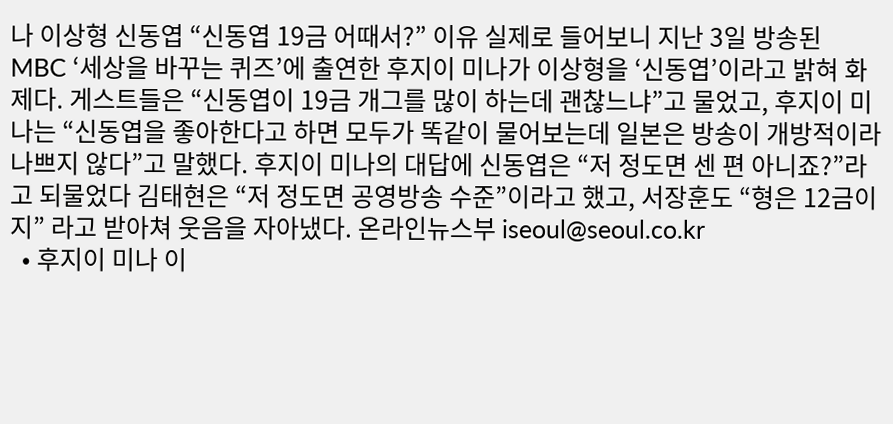나 이상형 신동엽 “신동엽 19금 어때서?” 이유 실제로 들어보니 지난 3일 방송된 MBC ‘세상을 바꾸는 퀴즈’에 출연한 후지이 미나가 이상형을 ‘신동엽’이라고 밝혀 화제다. 게스트들은 “신동엽이 19금 개그를 많이 하는데 괜찮느냐”고 물었고, 후지이 미나는 “신동엽을 좋아한다고 하면 모두가 똑같이 물어보는데 일본은 방송이 개방적이라 나쁘지 않다”고 말했다. 후지이 미나의 대답에 신동엽은 “저 정도면 센 편 아니죠?”라고 되물었다 김태현은 “저 정도면 공영방송 수준”이라고 했고, 서장훈도 “형은 12금이지” 라고 받아쳐 웃음을 자아냈다. 온라인뉴스부 iseoul@seoul.co.kr
  • 후지이 미나 이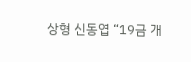상형 신동엽 “19금 개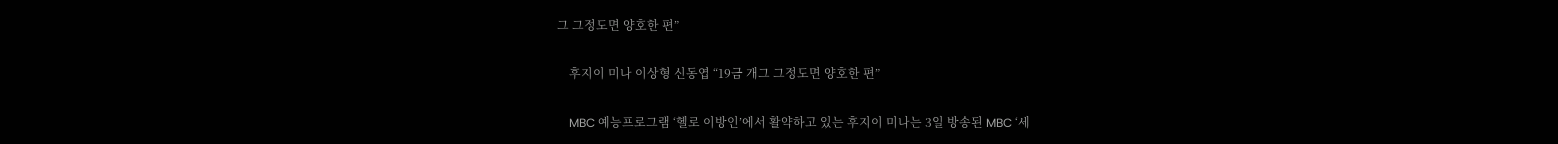그 그정도면 양호한 편”

    후지이 미나 이상형 신동엽 “19금 개그 그정도면 양호한 편”

    MBC 예능프로그램 ‘헬로 이방인’에서 활약하고 있는 후지이 미나는 3일 방송된 MBC ‘세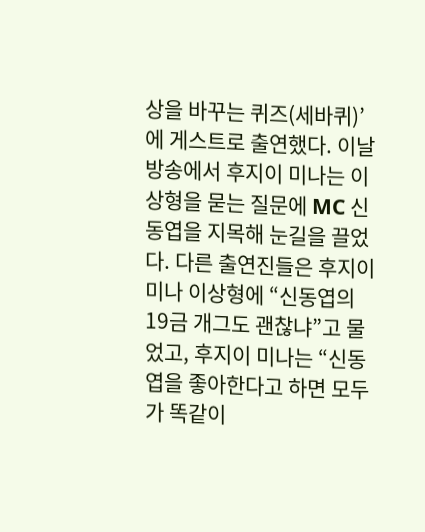상을 바꾸는 퀴즈(세바퀴)’에 게스트로 출연했다. 이날 방송에서 후지이 미나는 이상형을 묻는 질문에 MC 신동엽을 지목해 눈길을 끌었다. 다른 출연진들은 후지이 미나 이상형에 “신동엽의 19금 개그도 괜찮냐”고 물었고, 후지이 미나는 “신동엽을 좋아한다고 하면 모두가 똑같이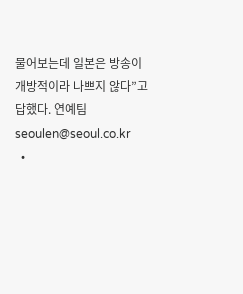물어보는데 일본은 방송이 개방적이라 나쁘지 않다”고 답했다. 연예팀 seoulen@seoul.co.kr
  •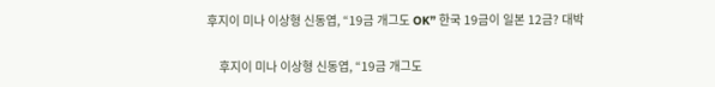후지이 미나 이상형 신동엽, “19금 개그도 OK” 한국 19금이 일본 12금? 대박

    후지이 미나 이상형 신동엽, “19금 개그도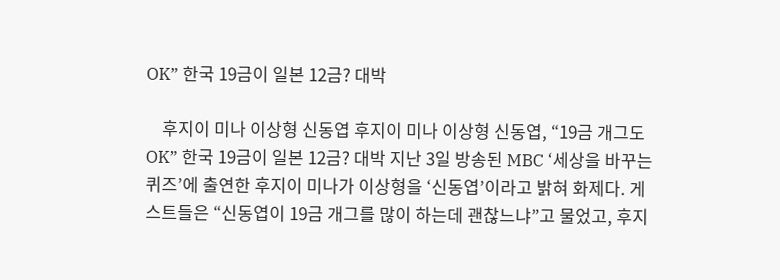OK” 한국 19금이 일본 12금? 대박

    후지이 미나 이상형 신동엽 후지이 미나 이상형 신동엽, “19금 개그도 OK” 한국 19금이 일본 12금? 대박 지난 3일 방송된 MBC ‘세상을 바꾸는 퀴즈’에 출연한 후지이 미나가 이상형을 ‘신동엽’이라고 밝혀 화제다. 게스트들은 “신동엽이 19금 개그를 많이 하는데 괜찮느냐”고 물었고, 후지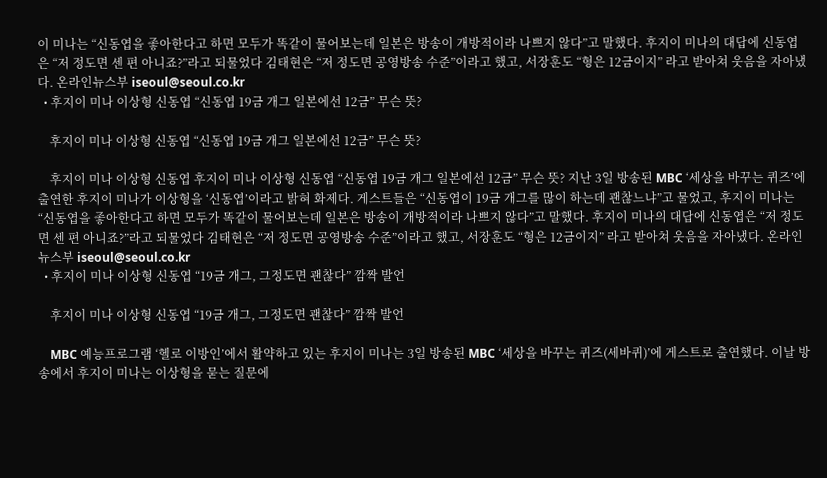이 미나는 “신동엽을 좋아한다고 하면 모두가 똑같이 물어보는데 일본은 방송이 개방적이라 나쁘지 않다”고 말했다. 후지이 미나의 대답에 신동엽은 “저 정도면 센 편 아니죠?”라고 되물었다 김태현은 “저 정도면 공영방송 수준”이라고 했고, 서장훈도 “형은 12금이지” 라고 받아쳐 웃음을 자아냈다. 온라인뉴스부 iseoul@seoul.co.kr
  • 후지이 미나 이상형 신동엽 “신동엽 19금 개그 일본에선 12금” 무슨 뜻?

    후지이 미나 이상형 신동엽 “신동엽 19금 개그 일본에선 12금” 무슨 뜻?

    후지이 미나 이상형 신동엽 후지이 미나 이상형 신동엽 “신동엽 19금 개그 일본에선 12금” 무슨 뜻? 지난 3일 방송된 MBC ‘세상을 바꾸는 퀴즈’에 출연한 후지이 미나가 이상형을 ‘신동엽’이라고 밝혀 화제다. 게스트들은 “신동엽이 19금 개그를 많이 하는데 괜찮느냐”고 물었고, 후지이 미나는 “신동엽을 좋아한다고 하면 모두가 똑같이 물어보는데 일본은 방송이 개방적이라 나쁘지 않다”고 말했다. 후지이 미나의 대답에 신동엽은 “저 정도면 센 편 아니죠?”라고 되물었다 김태현은 “저 정도면 공영방송 수준”이라고 했고, 서장훈도 “형은 12금이지” 라고 받아쳐 웃음을 자아냈다. 온라인뉴스부 iseoul@seoul.co.kr
  • 후지이 미나 이상형 신동엽 “19금 개그, 그정도면 괜찮다” 깜짝 발언

    후지이 미나 이상형 신동엽 “19금 개그, 그정도면 괜찮다” 깜짝 발언

    MBC 예능프로그램 ‘헬로 이방인’에서 활약하고 있는 후지이 미나는 3일 방송된 MBC ‘세상을 바꾸는 퀴즈(세바퀴)’에 게스트로 출연했다. 이날 방송에서 후지이 미나는 이상형을 묻는 질문에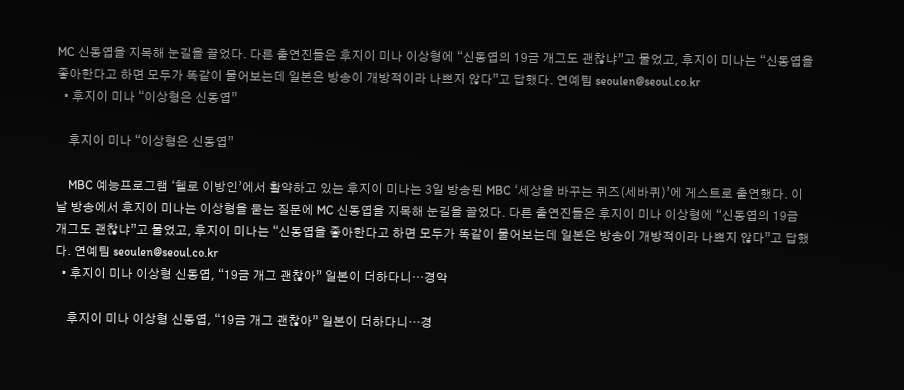MC 신동엽을 지목해 눈길을 끌었다. 다른 출연진들은 후지이 미나 이상형에 “신동엽의 19금 개그도 괜찮냐”고 물었고, 후지이 미나는 “신동엽을 좋아한다고 하면 모두가 똑같이 물어보는데 일본은 방송이 개방적이라 나쁘지 않다”고 답했다. 연예팀 seoulen@seoul.co.kr
  • 후지이 미나 “이상형은 신동엽”

    후지이 미나 “이상형은 신동엽”

    MBC 예능프로그램 ‘헬로 이방인’에서 활약하고 있는 후지이 미나는 3일 방송된 MBC ‘세상을 바꾸는 퀴즈(세바퀴)’에 게스트로 출연했다. 이날 방송에서 후지이 미나는 이상형을 묻는 질문에 MC 신동엽을 지목해 눈길을 끌었다. 다른 출연진들은 후지이 미나 이상형에 “신동엽의 19금 개그도 괜찮냐”고 물었고, 후지이 미나는 “신동엽을 좋아한다고 하면 모두가 똑같이 물어보는데 일본은 방송이 개방적이라 나쁘지 않다”고 답했다. 연예팀 seoulen@seoul.co.kr
  • 후지이 미나 이상형 신동엽, “19금 개그 괜찮아” 일본이 더하다니…경악

    후지이 미나 이상형 신동엽, “19금 개그 괜찮아” 일본이 더하다니…경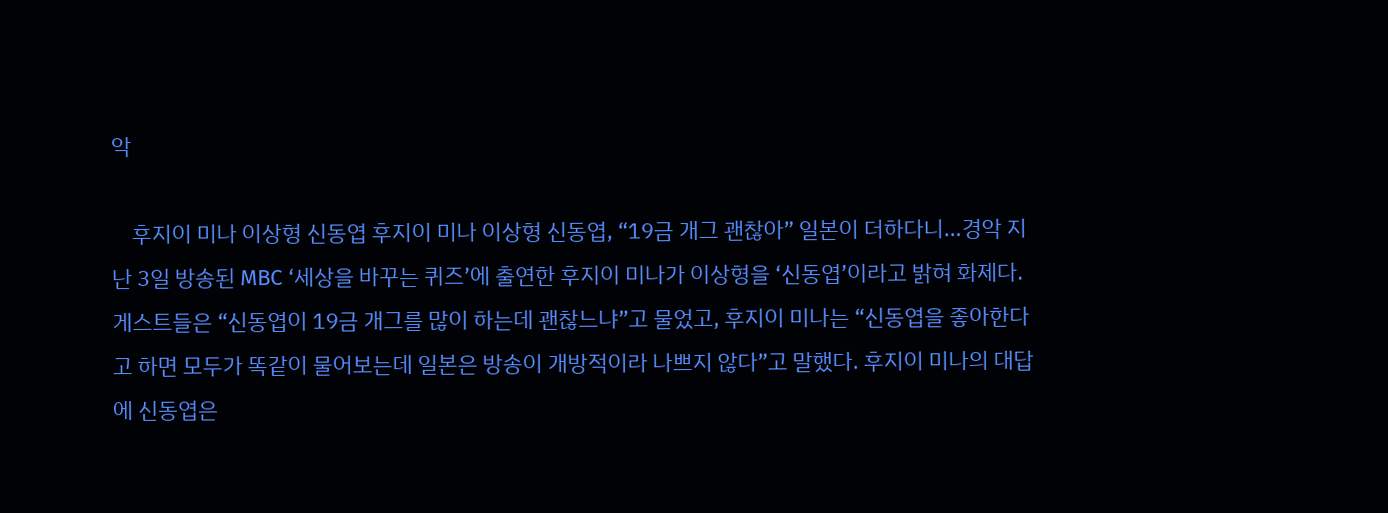악

    후지이 미나 이상형 신동엽 후지이 미나 이상형 신동엽, “19금 개그 괜찮아” 일본이 더하다니…경악 지난 3일 방송된 MBC ‘세상을 바꾸는 퀴즈’에 출연한 후지이 미나가 이상형을 ‘신동엽’이라고 밝혀 화제다. 게스트들은 “신동엽이 19금 개그를 많이 하는데 괜찮느냐”고 물었고, 후지이 미나는 “신동엽을 좋아한다고 하면 모두가 똑같이 물어보는데 일본은 방송이 개방적이라 나쁘지 않다”고 말했다. 후지이 미나의 대답에 신동엽은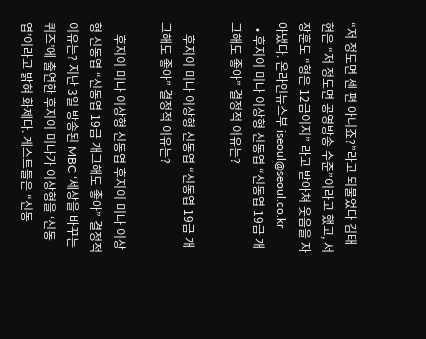“저 정도면 센 편 아니죠?”라고 되물었다 김태현은 “저 정도면 공영방송 수준”이라고 했고, 서장훈도 “형은 12금이지” 라고 받아쳐 웃음을 자아냈다. 온라인뉴스부 iseoul@seoul.co.kr
  • 후지이 미나 이상형 신동엽 “신동엽 19금 개그해도 좋아” 결정적 이유는?

    후지이 미나 이상형 신동엽 “신동엽 19금 개그해도 좋아” 결정적 이유는?

    후지이 미나 이상형 신동엽 후지이 미나 이상형 신동엽 “신동엽 19금 개그해도 좋아” 결정적 이유는? 지난 3일 방송된 MBC ‘세상을 바꾸는 퀴즈’에 출연한 후지이 미나가 이상형을 ‘신동엽’이라고 밝혀 화제다. 게스트들은 “신동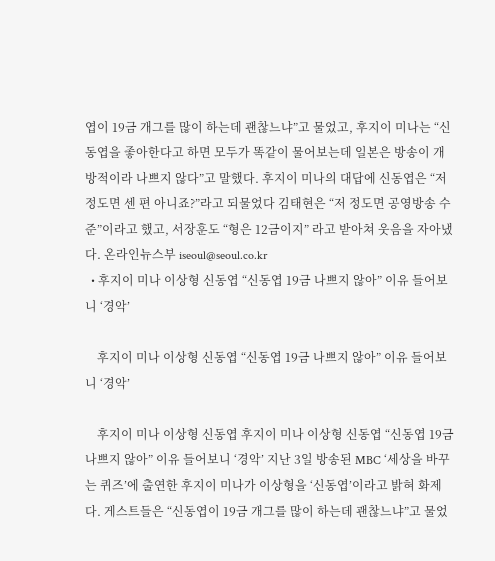엽이 19금 개그를 많이 하는데 괜찮느냐”고 물었고, 후지이 미나는 “신동엽을 좋아한다고 하면 모두가 똑같이 물어보는데 일본은 방송이 개방적이라 나쁘지 않다”고 말했다. 후지이 미나의 대답에 신동엽은 “저 정도면 센 편 아니죠?”라고 되물었다 김태현은 “저 정도면 공영방송 수준”이라고 했고, 서장훈도 “형은 12금이지” 라고 받아쳐 웃음을 자아냈다. 온라인뉴스부 iseoul@seoul.co.kr
  • 후지이 미나 이상형 신동엽 “신동엽 19금 나쁘지 않아” 이유 들어보니 ‘경악’

    후지이 미나 이상형 신동엽 “신동엽 19금 나쁘지 않아” 이유 들어보니 ‘경악’

    후지이 미나 이상형 신동엽 후지이 미나 이상형 신동엽 “신동엽 19금 나쁘지 않아” 이유 들어보니 ‘경악’ 지난 3일 방송된 MBC ‘세상을 바꾸는 퀴즈’에 출연한 후지이 미나가 이상형을 ‘신동엽’이라고 밝혀 화제다. 게스트들은 “신동엽이 19금 개그를 많이 하는데 괜찮느냐”고 물었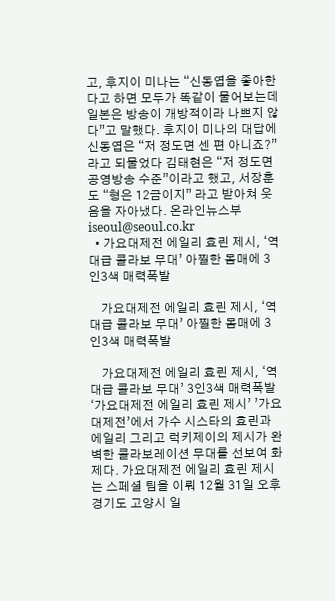고, 후지이 미나는 “신동엽을 좋아한다고 하면 모두가 똑같이 물어보는데 일본은 방송이 개방적이라 나쁘지 않다”고 말했다. 후지이 미나의 대답에 신동엽은 “저 정도면 센 편 아니죠?”라고 되물었다 김태현은 “저 정도면 공영방송 수준”이라고 했고, 서장훈도 “형은 12금이지” 라고 받아쳐 웃음을 자아냈다. 온라인뉴스부 iseoul@seoul.co.kr
  • 가요대제전 에일리 효린 제시, ‘역대급 콜라보 무대’ 아찔한 몸매에 3인3색 매력폭발

    가요대제전 에일리 효린 제시, ‘역대급 콜라보 무대’ 아찔한 몸매에 3인3색 매력폭발

    가요대제전 에일리 효린 제시, ‘역대급 콜라보 무대’ 3인3색 매력폭발 ‘가요대제전 에일리 효린 제시’ ’가요대제전’에서 가수 시스타의 효린과 에일리 그리고 럭키제이의 제시가 완벽한 콜라보레이션 무대를 선보여 화제다. 가요대제전 에일리 효린 제시는 스페셜 팀을 이뤄 12월 31일 오후 경기도 고양시 일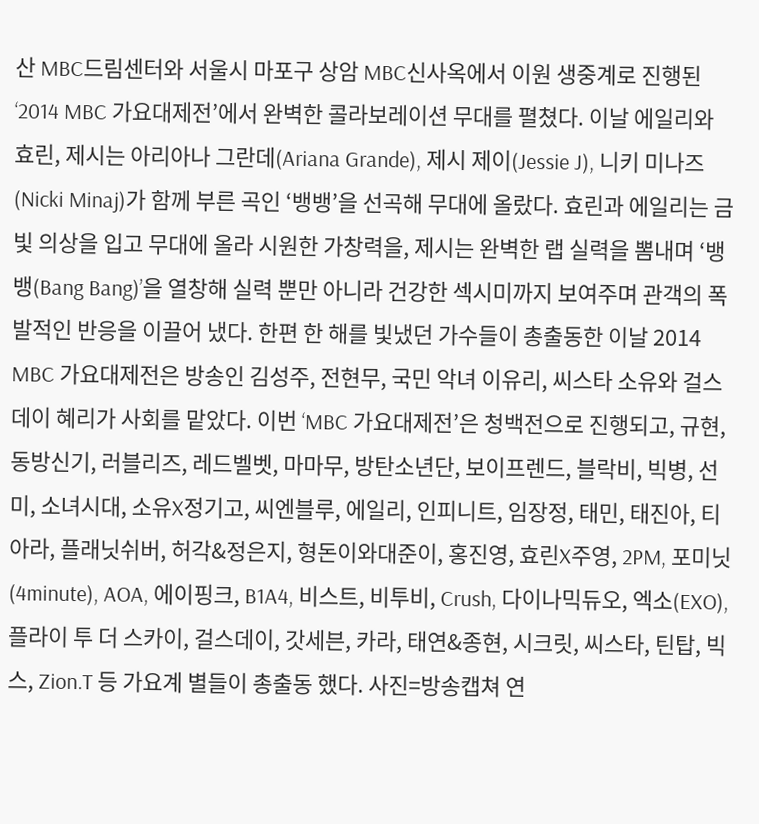산 MBC드림센터와 서울시 마포구 상암 MBC신사옥에서 이원 생중계로 진행된 ‘2014 MBC 가요대제전’에서 완벽한 콜라보레이션 무대를 펼쳤다. 이날 에일리와 효린, 제시는 아리아나 그란데(Ariana Grande), 제시 제이(Jessie J), 니키 미나즈(Nicki Minaj)가 함께 부른 곡인 ‘뱅뱅’을 선곡해 무대에 올랐다. 효린과 에일리는 금빛 의상을 입고 무대에 올라 시원한 가창력을, 제시는 완벽한 랩 실력을 뽐내며 ‘뱅뱅(Bang Bang)’을 열창해 실력 뿐만 아니라 건강한 섹시미까지 보여주며 관객의 폭발적인 반응을 이끌어 냈다. 한편 한 해를 빛냈던 가수들이 총출동한 이날 2014 MBC 가요대제전은 방송인 김성주, 전현무, 국민 악녀 이유리, 씨스타 소유와 걸스데이 혜리가 사회를 맡았다. 이번 ‘MBC 가요대제전’은 청백전으로 진행되고, 규현, 동방신기, 러블리즈, 레드벨벳, 마마무, 방탄소년단, 보이프렌드, 블락비, 빅병, 선미, 소녀시대, 소유X정기고, 씨엔블루, 에일리, 인피니트, 임장정, 태민, 태진아, 티아라, 플래닛쉬버, 허각&정은지, 형돈이와대준이, 홍진영, 효린X주영, 2PM, 포미닛(4minute), AOA, 에이핑크, B1A4, 비스트, 비투비, Crush, 다이나믹듀오, 엑소(EXO), 플라이 투 더 스카이, 걸스데이, 갓세븐, 카라, 태연&종현, 시크릿, 씨스타, 틴탑, 빅스, Zion.T 등 가요계 별들이 총출동 했다. 사진=방송캡쳐 연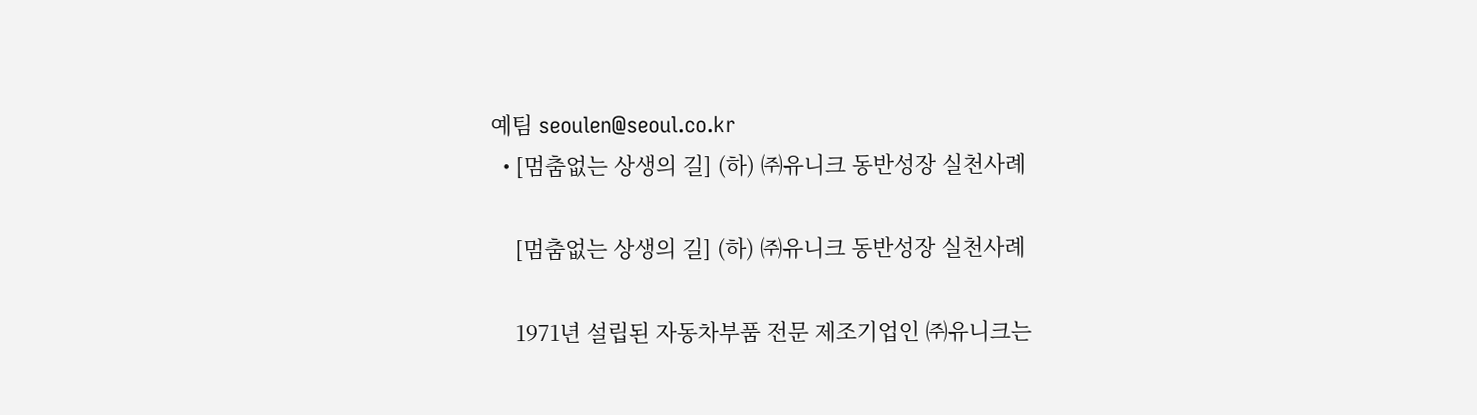예팀 seoulen@seoul.co.kr
  • [멈춤없는 상생의 길] (하) ㈜유니크 동반성장 실천사례

    [멈춤없는 상생의 길] (하) ㈜유니크 동반성장 실천사례

    1971년 설립된 자동차부품 전문 제조기업인 ㈜유니크는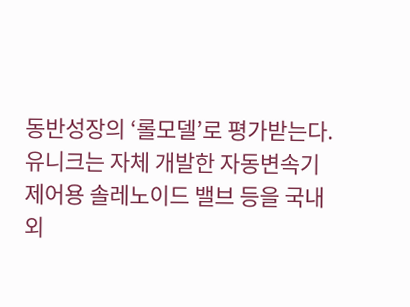동반성장의 ‘롤모델’로 평가받는다. 유니크는 자체 개발한 자동변속기 제어용 솔레노이드 밸브 등을 국내외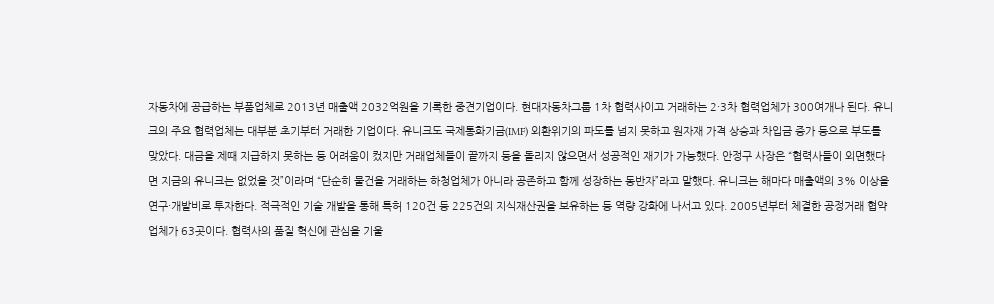자동차에 공급하는 부품업체로 2013년 매출액 2032억원을 기록한 중견기업이다. 현대자동차그룹 1차 협력사이고 거래하는 2·3차 협력업체가 300여개나 된다. 유니크의 주요 협력업체는 대부분 초기부터 거래한 기업이다. 유니크도 국제통화기금(IMF) 외환위기의 파도를 넘지 못하고 원자재 가격 상승과 차입금 증가 등으로 부도를 맞았다. 대금을 제때 지급하지 못하는 등 어려움이 컸지만 거래업체들이 끝까지 등을 돌리지 않으면서 성공적인 재기가 가능했다. 안정구 사장은 “협력사들이 외면했다면 지금의 유니크는 없었을 것”이라며 “단순히 물건을 거래하는 하청업체가 아니라 공존하고 함께 성장하는 동반자”라고 말했다. 유니크는 해마다 매출액의 3% 이상을 연구·개발비로 투자한다. 적극적인 기술 개발을 통해 특허 120건 등 225건의 지식재산권을 보유하는 등 역량 강화에 나서고 있다. 2005년부터 체결한 공정거래 협약업체가 63곳이다. 협력사의 품질 혁신에 관심을 기울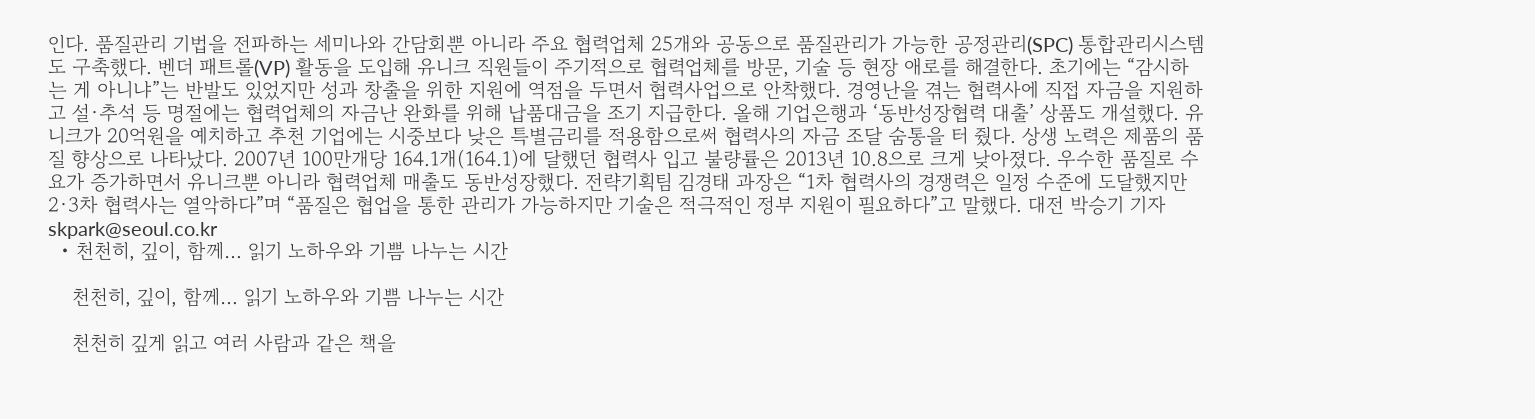인다. 품질관리 기법을 전파하는 세미나와 간담회뿐 아니라 주요 협력업체 25개와 공동으로 품질관리가 가능한 공정관리(SPC) 통합관리시스템도 구축했다. 벤더 패트롤(VP) 활동을 도입해 유니크 직원들이 주기적으로 협력업체를 방문, 기술 등 현장 애로를 해결한다. 초기에는 “감시하는 게 아니냐”는 반발도 있었지만 성과 창출을 위한 지원에 역점을 두면서 협력사업으로 안착했다. 경영난을 겪는 협력사에 직접 자금을 지원하고 설·추석 등 명절에는 협력업체의 자금난 완화를 위해 납품대금을 조기 지급한다. 올해 기업은행과 ‘동반성장협력 대출’ 상품도 개설했다. 유니크가 20억원을 예치하고 추천 기업에는 시중보다 낮은 특별금리를 적용함으로써 협력사의 자금 조달 숨통을 터 줬다. 상생 노력은 제품의 품질 향상으로 나타났다. 2007년 100만개당 164.1개(164.1)에 달했던 협력사 입고 불량률은 2013년 10.8으로 크게 낮아졌다. 우수한 품질로 수요가 증가하면서 유니크뿐 아니라 협력업체 매출도 동반성장했다. 전략기획팀 김경태 과장은 “1차 협력사의 경쟁력은 일정 수준에 도달했지만 2·3차 협력사는 열악하다”며 “품질은 협업을 통한 관리가 가능하지만 기술은 적극적인 정부 지원이 필요하다”고 말했다. 대전 박승기 기자 skpark@seoul.co.kr
  • 천천히, 깊이, 함께… 읽기 노하우와 기쁨 나누는 시간

    천천히, 깊이, 함께… 읽기 노하우와 기쁨 나누는 시간

    천천히 깊게 읽고 여러 사람과 같은 책을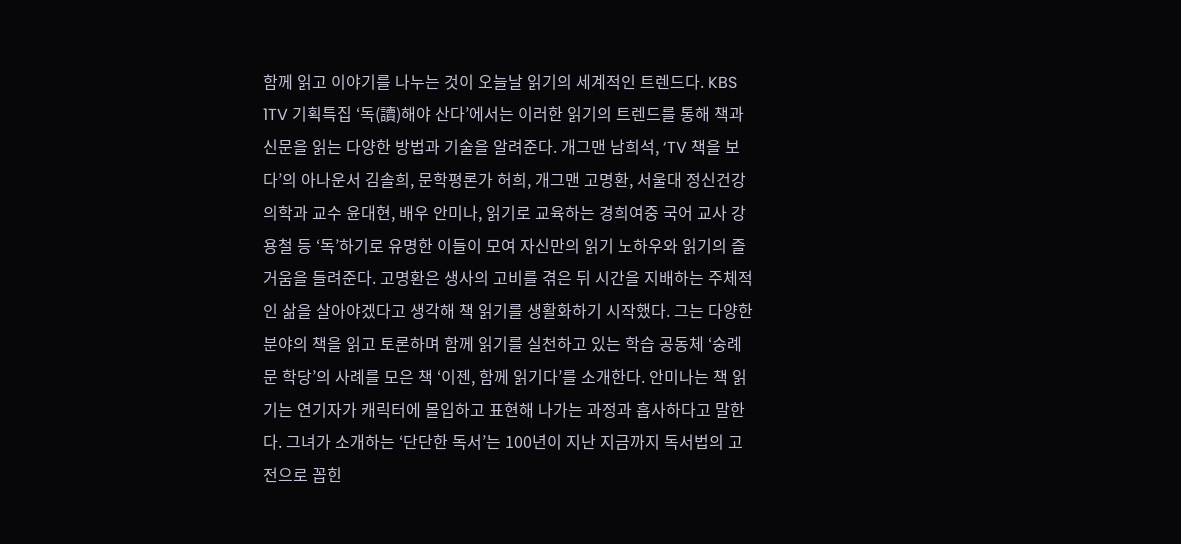함께 읽고 이야기를 나누는 것이 오늘날 읽기의 세계적인 트렌드다. KBS 1TV 기획특집 ‘독(讀)해야 산다’에서는 이러한 읽기의 트렌드를 통해 책과 신문을 읽는 다양한 방법과 기술을 알려준다. 개그맨 남희석, ‘TV 책을 보다’의 아나운서 김솔희, 문학평론가 허희, 개그맨 고명환, 서울대 정신건강의학과 교수 윤대현, 배우 안미나, 읽기로 교육하는 경희여중 국어 교사 강용철 등 ‘독’하기로 유명한 이들이 모여 자신만의 읽기 노하우와 읽기의 즐거움을 들려준다. 고명환은 생사의 고비를 겪은 뒤 시간을 지배하는 주체적인 삶을 살아야겠다고 생각해 책 읽기를 생활화하기 시작했다. 그는 다양한 분야의 책을 읽고 토론하며 함께 읽기를 실천하고 있는 학습 공동체 ‘숭례문 학당’의 사례를 모은 책 ‘이젠, 함께 읽기다’를 소개한다. 안미나는 책 읽기는 연기자가 캐릭터에 몰입하고 표현해 나가는 과정과 흡사하다고 말한다. 그녀가 소개하는 ‘단단한 독서’는 100년이 지난 지금까지 독서법의 고전으로 꼽힌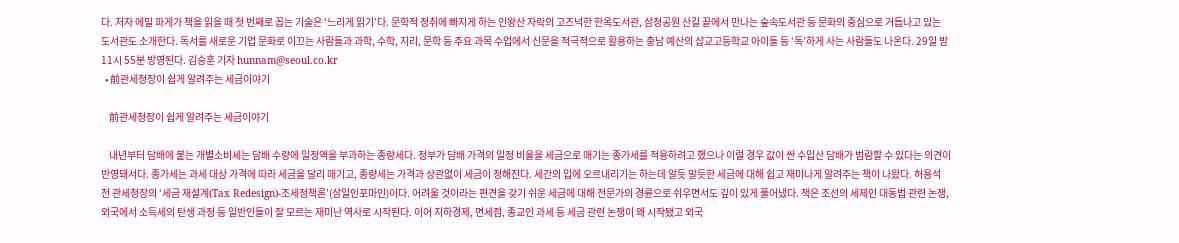다. 저자 에밀 파게가 책을 읽을 때 첫 번째로 꼽는 기술은 ‘느리게 읽기’다. 문학적 정취에 빠지게 하는 인왕산 자락의 고즈넉한 한옥도서관, 삼청공원 산길 끝에서 만나는 숲속도서관 등 문화의 중심으로 거듭나고 있는 도서관도 소개한다. 독서를 새로운 기업 문화로 이끄는 사람들과 과학, 수학, 지리, 문학 등 주요 과목 수업에서 신문을 적극적으로 활용하는 충남 예산의 삽교고등학교 아이들 등 ‘독’하게 사는 사람들도 나온다. 29일 밤 11시 55분 방영된다. 김승훈 기자 hunnam@seoul.co.kr
  • 前관세청장이 쉽게 알려주는 세금이야기

    前관세청장이 쉽게 알려주는 세금이야기

    내년부터 담배에 붙는 개별소비세는 담배 수량에 일정액을 부과하는 종량세다. 정부가 담배 가격의 일정 비율을 세금으로 매기는 종가세를 적용하려고 했으나 이럴 경우 값이 싼 수입산 담배가 범람할 수 있다는 의견이 반영돼서다. 종가세는 과세 대상 가격에 따라 세금을 달리 매기고, 종량세는 가격과 상관없이 세금이 정해진다. 세간의 입에 오르내리기는 하는데 알듯 말듯한 세금에 대해 쉽고 재미나게 알려주는 책이 나왔다. 허용석 전 관세청장의 ‘세금 재설계(Tax Redesign)-조세정책론’(삼일인포마인)이다. 어려울 것이라는 편견을 갖기 쉬운 세금에 대해 전문가의 경륜으로 쉬우면서도 깊이 있게 풀어냈다. 책은 조선의 세제인 대동법 관련 논쟁, 외국에서 소득세의 탄생 과정 등 일반인들이 잘 모르는 재미난 역사로 시작된다. 이어 지하경제, 면세점, 종교인 과세 등 세금 관련 논쟁이 왜 시작됐고 외국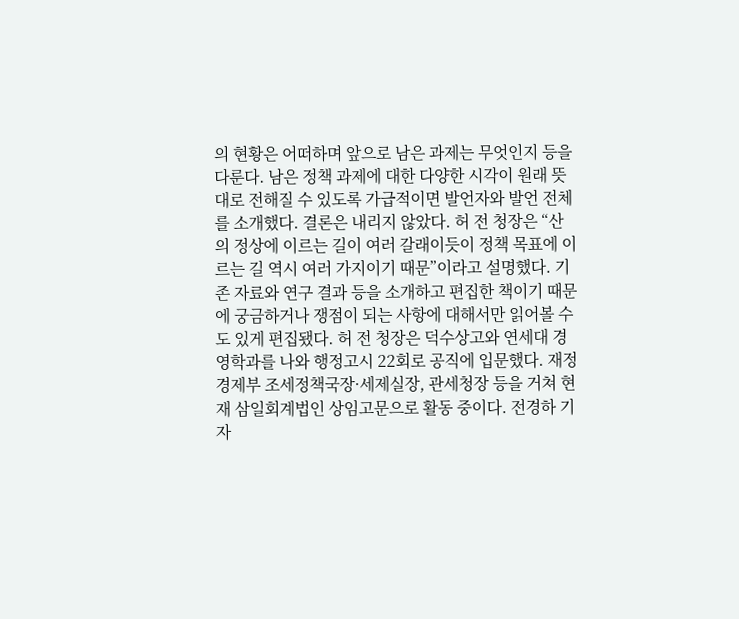의 현황은 어떠하며 앞으로 남은 과제는 무엇인지 등을 다룬다. 남은 정책 과제에 대한 다양한 시각이 원래 뜻대로 전해질 수 있도록 가급적이면 발언자와 발언 전체를 소개했다. 결론은 내리지 않았다. 허 전 청장은 “산의 정상에 이르는 길이 여러 갈래이듯이 정책 목표에 이르는 길 역시 여러 가지이기 때문”이라고 설명했다. 기존 자료와 연구 결과 등을 소개하고 편집한 책이기 때문에 궁금하거나 쟁점이 되는 사항에 대해서만 읽어볼 수도 있게 편집됐다. 허 전 청장은 덕수상고와 연세대 경영학과를 나와 행정고시 22회로 공직에 입문했다. 재정경제부 조세정책국장·세제실장, 관세청장 등을 거쳐 현재 삼일회계법인 상임고문으로 활동 중이다. 전경하 기자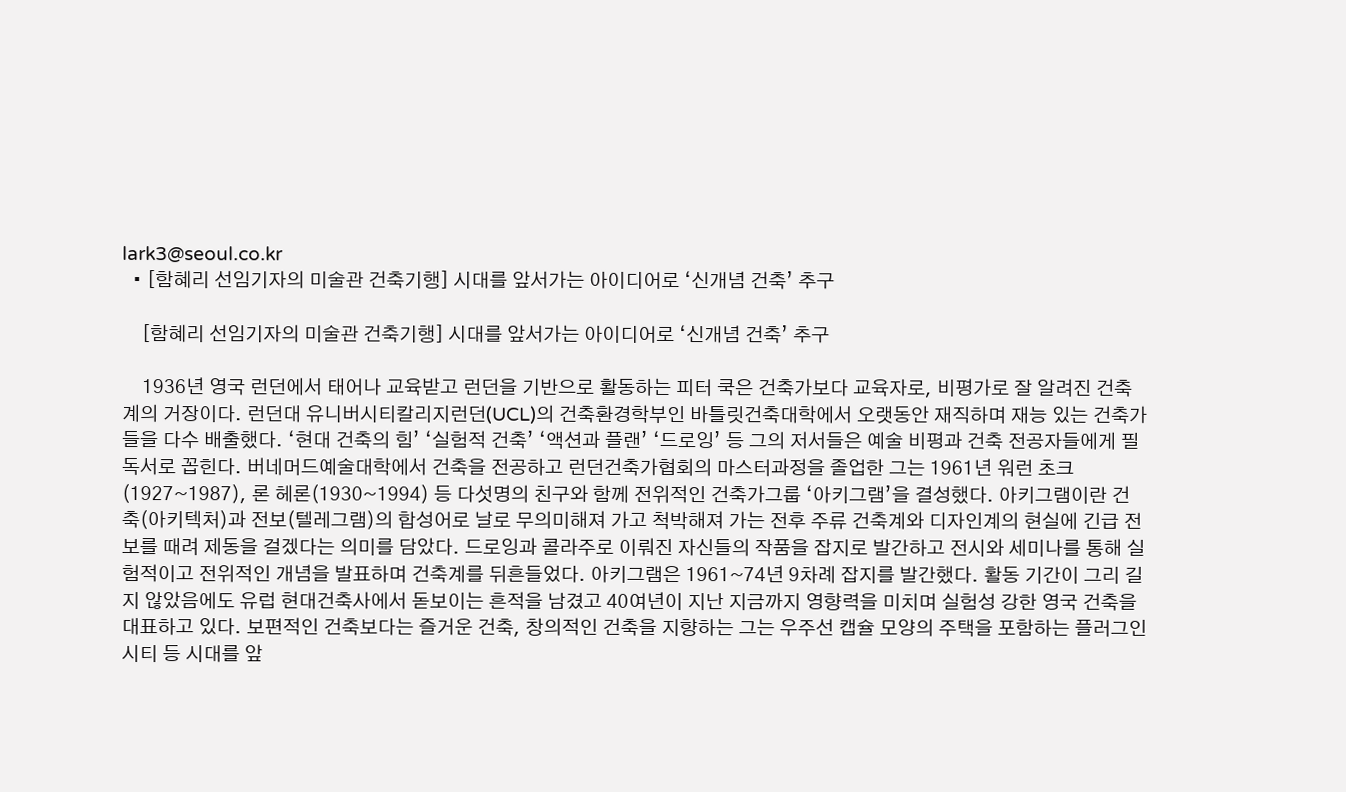lark3@seoul.co.kr
  • [함혜리 선임기자의 미술관 건축기행] 시대를 앞서가는 아이디어로 ‘신개념 건축’ 추구

    [함혜리 선임기자의 미술관 건축기행] 시대를 앞서가는 아이디어로 ‘신개념 건축’ 추구

    1936년 영국 런던에서 태어나 교육받고 런던을 기반으로 활동하는 피터 쿡은 건축가보다 교육자로, 비평가로 잘 알려진 건축계의 거장이다. 런던대 유니버시티칼리지런던(UCL)의 건축환경학부인 바틀릿건축대학에서 오랫동안 재직하며 재능 있는 건축가들을 다수 배출했다. ‘현대 건축의 힘’ ‘실험적 건축’ ‘액션과 플랜’ ‘드로잉’ 등 그의 저서들은 예술 비평과 건축 전공자들에게 필독서로 꼽힌다. 버네머드예술대학에서 건축을 전공하고 런던건축가협회의 마스터과정을 졸업한 그는 1961년 워런 초크(1927~1987), 론 헤론(1930~1994) 등 다섯명의 친구와 함께 전위적인 건축가그룹 ‘아키그램’을 결성했다. 아키그램이란 건축(아키텍처)과 전보(텔레그램)의 합성어로 날로 무의미해져 가고 척박해져 가는 전후 주류 건축계와 디자인계의 현실에 긴급 전보를 때려 제동을 걸겠다는 의미를 담았다. 드로잉과 콜라주로 이뤄진 자신들의 작품을 잡지로 발간하고 전시와 세미나를 통해 실험적이고 전위적인 개념을 발표하며 건축계를 뒤흔들었다. 아키그램은 1961~74년 9차례 잡지를 발간했다. 활동 기간이 그리 길지 않았음에도 유럽 현대건축사에서 돋보이는 흔적을 남겼고 40여년이 지난 지금까지 영향력을 미치며 실험성 강한 영국 건축을 대표하고 있다. 보편적인 건축보다는 즐거운 건축, 창의적인 건축을 지향하는 그는 우주선 캡슐 모양의 주택을 포함하는 플러그인시티 등 시대를 앞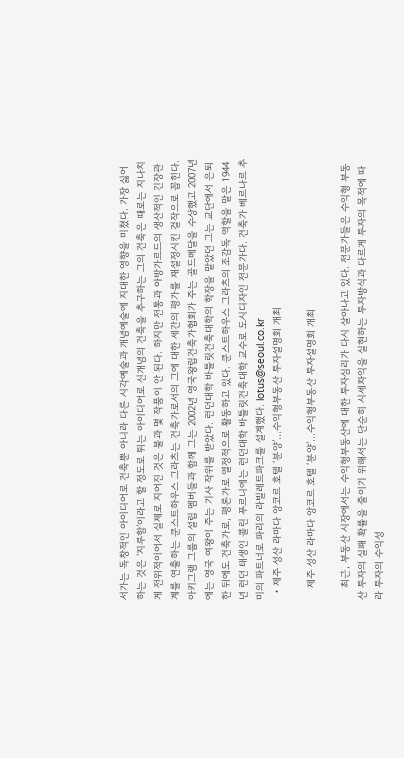서가는 독창적인 아이디어로 건축뿐 아니라 다른 시각예술과 개념예술에 지대한 영향을 미쳤다. 가장 싫어하는 것은 ‘지루함’이라고 할 정도로 튀는 아이디어로 신개념의 건축을 추구하는 그의 건축은 때로는 지나치게 전위적이어서 실제로 지어진 것은 불과 몇 작품이 안 된다. 하지만 전통과 아방가르드의 생산적인 긴장관계를 연출하는 쿤스트하우스 그라츠는 건축가로서의 그에 대한 세간의 평가를 재설정시킨 걸작으로 꼽힌다. 아키그램 그룹의 설립 멤버들과 함께 그는 2002년 영국왕립건축가협회가 주는 골드메달을 수상했고 2007년에는 영국 여왕이 주는 기사 작위를 받았다. 런던대학 바틀릿건축대학의 학장을 맡았던 그는 교단에서 은퇴한 뒤에도 건축가로, 평론가로 열정적으로 활동하고 있다. 쿤스트하우스 그라츠의 조감독 역할을 맡은 1944년 런던 태생인 콜린 푸르니에는 런던대학 바틀릿건축대학 교수로 도시디자인 전문가다. 건축가 베르나르 추미의 파트너로 파리의 라빌레트파크를 설계했다. lotus@seoul.co.kr
  • 제주 성산 라마다 앙코르 호텔 ‘분양’…수익형부동산 투자설명회 개최

    제주 성산 라마다 앙코르 호텔 ‘분양’…수익형부동산 투자설명회 개최

    최근, 부동산 시장에서는 수익형부동산에 대한 투자심리가 다시 살아나고 있다. 전문가들은 수익형 부동산 투자의 실패 확률을 줄이기 위해서는 단순히 시세차익을 실현하는 투자방식과 다르게 투자의 목적에 따라 투자의 수익성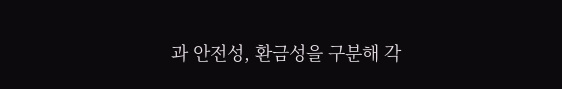과 안전성, 환금성을 구분해 각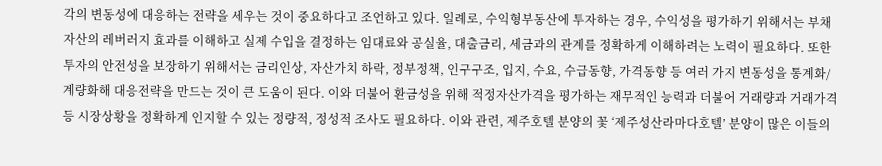각의 변동성에 대응하는 전략을 세우는 것이 중요하다고 조언하고 있다. 일례로, 수익형부동산에 투자하는 경우, 수익성을 평가하기 위해서는 부채자산의 레버러지 효과를 이해하고 실제 수입을 결정하는 임대료와 공실율, 대출금리, 세금과의 관계를 정확하게 이해하려는 노력이 필요하다. 또한 투자의 안전성을 보장하기 위해서는 금리인상, 자산가치 하락, 정부정책, 인구구조, 입지, 수요, 수급동향, 가격동향 등 여러 가지 변동성을 통계화/계량화해 대응전략을 만드는 것이 큰 도움이 된다. 이와 더불어 환금성을 위해 적정자산가격을 평가하는 재무적인 능력과 더불어 거래량과 거래가격 등 시장상황을 정확하게 인지할 수 있는 정량적, 정성적 조사도 필요하다. 이와 관련, 제주호텔 분양의 꽃 ‘제주성산라마다호텔’ 분양이 많은 이들의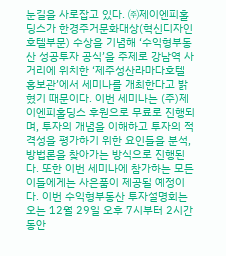눈길을 사로잡고 있다. ㈜제이엔피홀딩스가 한경주거문화대상(혁신디자인호텔부문) 수상을 기념해 ‘수익형부동산 성공투자 공식’을 주제로 강남역 사거리에 위치한 ‘제주성산라마다호텔 홍보관’에서 세미나를 개최한다고 밝혔기 때문이다. 이번 세미나는 (주)제이엔피홀딩스 후원으로 무료로 진행되며, 투자의 개념을 이해하고 투자의 적격성을 평가하기 위한 요인들을 분석, 방법론을 찾아가는 방식으로 진행된다. 또한 이번 세미나에 참가하는 모든 이들에게는 사은품이 제공될 예정이다. 이번 수익형부동산 투자설명회는 오는 12월 29일 오후 7시부터 2시간 동안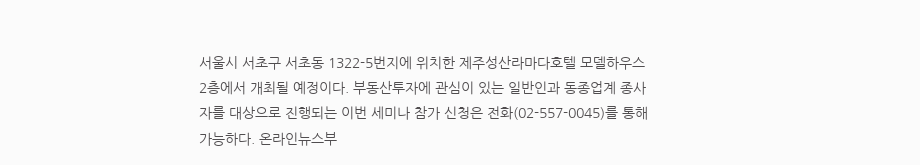서울시 서초구 서초동 1322-5번지에 위치한 제주성산라마다호텔 모델하우스 2층에서 개최될 예정이다. 부동산투자에 관심이 있는 일반인과 동종업계 종사자를 대상으로 진행되는 이번 세미나 참가 신청은 전화(02-557-0045)를 통해 가능하다. 온라인뉴스부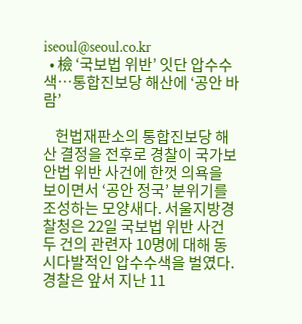iseoul@seoul.co.kr
  • 檢 ‘국보법 위반’ 잇단 압수수색…통합진보당 해산에 ‘공안 바람’

    헌법재판소의 통합진보당 해산 결정을 전후로 경찰이 국가보안법 위반 사건에 한껏 의욕을 보이면서 ‘공안 정국’ 분위기를 조성하는 모양새다. 서울지방경찰청은 22일 국보법 위반 사건 두 건의 관련자 10명에 대해 동시다발적인 압수수색을 벌였다. 경찰은 앞서 지난 11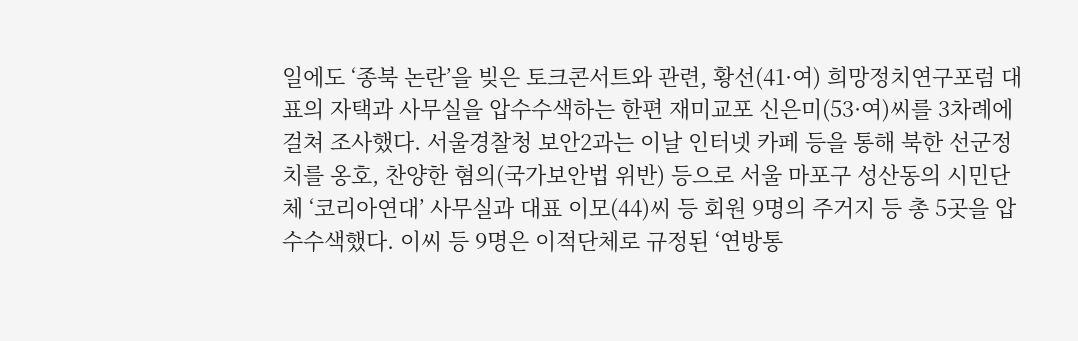일에도 ‘종북 논란’을 빚은 토크콘서트와 관련, 황선(41·여) 희망정치연구포럼 대표의 자택과 사무실을 압수수색하는 한편 재미교포 신은미(53·여)씨를 3차례에 걸쳐 조사했다. 서울경찰청 보안2과는 이날 인터넷 카페 등을 통해 북한 선군정치를 옹호, 찬양한 혐의(국가보안법 위반) 등으로 서울 마포구 성산동의 시민단체 ‘코리아연대’ 사무실과 대표 이모(44)씨 등 회원 9명의 주거지 등 총 5곳을 압수수색했다. 이씨 등 9명은 이적단체로 규정된 ‘연방통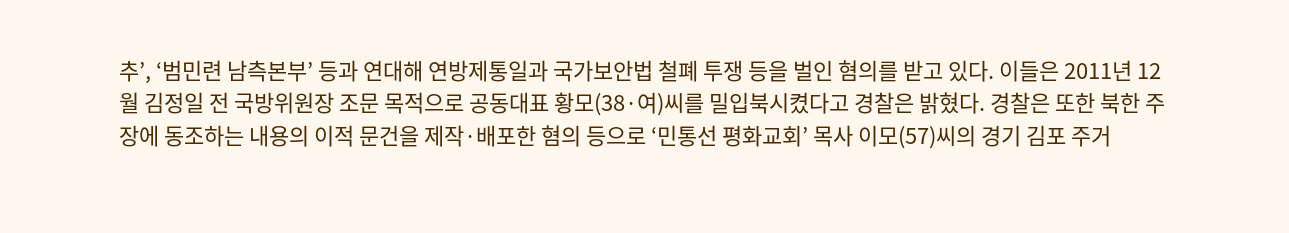추’, ‘범민련 남측본부’ 등과 연대해 연방제통일과 국가보안법 철폐 투쟁 등을 벌인 혐의를 받고 있다. 이들은 2011년 12월 김정일 전 국방위원장 조문 목적으로 공동대표 황모(38·여)씨를 밀입북시켰다고 경찰은 밝혔다. 경찰은 또한 북한 주장에 동조하는 내용의 이적 문건을 제작·배포한 혐의 등으로 ‘민통선 평화교회’ 목사 이모(57)씨의 경기 김포 주거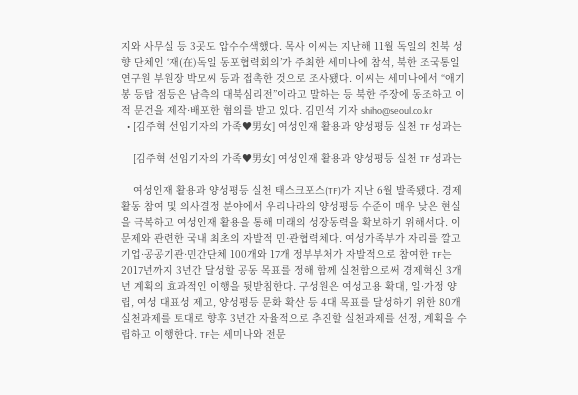지와 사무실 등 3곳도 압수수색했다. 목사 이씨는 지난해 11월 독일의 친북 성향 단체인 ‘재(在)독일 동포협력회의’가 주최한 세미나에 참석, 북한 조국통일연구원 부원장 박모씨 등과 접촉한 것으로 조사됐다. 이씨는 세미나에서 “애기봉 등탑 점등은 남측의 대북심리전”이라고 말하는 등 북한 주장에 동조하고 이적 문건을 제작·배포한 혐의를 받고 있다. 김민석 기자 shiho@seoul.co.kr
  • [김주혁 선임기자의 가족♥男女] 여성인재 활용과 양성평등 실천 TF 성과는

    [김주혁 선임기자의 가족♥男女] 여성인재 활용과 양성평등 실천 TF 성과는

    여성인재 활용과 양성평등 실천 태스크포스(TF)가 지난 6월 발족됐다. 경제활동 참여 및 의사결정 분야에서 우리나라의 양성평등 수준이 매우 낮은 현실을 극복하고 여성인재 활용을 통해 미래의 성장동력을 확보하기 위해서다. 이 문제와 관련한 국내 최초의 자발적 민·관협력체다. 여성가족부가 자리를 깔고 기업·공공기관·민간단체 100개와 17개 정부부처가 자발적으로 참여한 TF는 2017년까지 3년간 달성할 공동 목표를 정해 함께 실천함으로써 경제혁신 3개년 계획의 효과적인 이행을 뒷받침한다. 구성원은 여성고용 확대, 일·가정 양립, 여성 대표성 제고, 양성평등 문화 확산 등 4대 목표를 달성하기 위한 80개 실천과제를 토대로 향후 3년간 자율적으로 추진할 실천과제를 선정, 계획을 수립하고 이행한다. TF는 세미나와 전문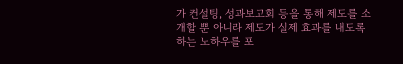가 컨설팅, 성과보고회 등을 통해 제도를 소개할 뿐 아니라 제도가 실제 효과를 내도록 하는 노하우를 포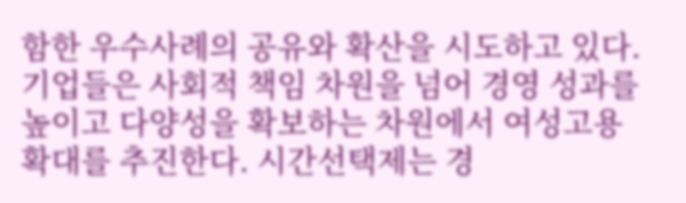함한 우수사례의 공유와 확산을 시도하고 있다. 기업들은 사회적 책임 차원을 넘어 경영 성과를 높이고 다양성을 확보하는 차원에서 여성고용 확대를 추진한다. 시간선택제는 경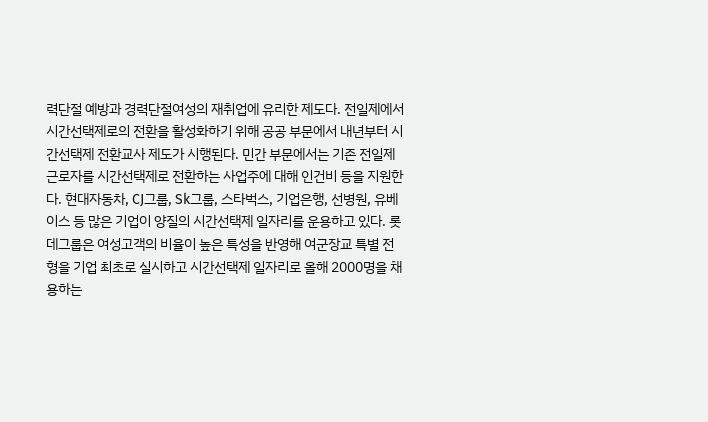력단절 예방과 경력단절여성의 재취업에 유리한 제도다. 전일제에서 시간선택제로의 전환을 활성화하기 위해 공공 부문에서 내년부터 시간선택제 전환교사 제도가 시행된다. 민간 부문에서는 기존 전일제 근로자를 시간선택제로 전환하는 사업주에 대해 인건비 등을 지원한다. 현대자동차, CJ그룹, Sk그룹, 스타벅스, 기업은행, 선병원, 유베이스 등 많은 기업이 양질의 시간선택제 일자리를 운용하고 있다. 롯데그룹은 여성고객의 비율이 높은 특성을 반영해 여군장교 특별 전형을 기업 최초로 실시하고 시간선택제 일자리로 올해 2000명을 채용하는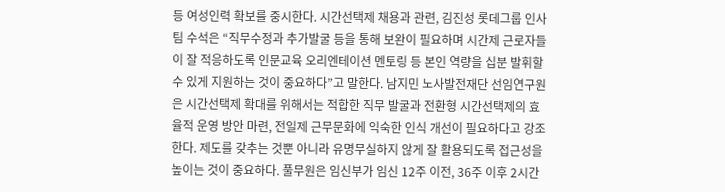등 여성인력 확보를 중시한다. 시간선택제 채용과 관련, 김진성 롯데그룹 인사팀 수석은 “직무수정과 추가발굴 등을 통해 보완이 필요하며 시간제 근로자들이 잘 적응하도록 인문교육 오리엔테이션 멘토링 등 본인 역량을 십분 발휘할 수 있게 지원하는 것이 중요하다”고 말한다. 남지민 노사발전재단 선임연구원은 시간선택제 확대를 위해서는 적합한 직무 발굴과 전환형 시간선택제의 효율적 운영 방안 마련, 전일제 근무문화에 익숙한 인식 개선이 필요하다고 강조한다. 제도를 갖추는 것뿐 아니라 유명무실하지 않게 잘 활용되도록 접근성을 높이는 것이 중요하다. 풀무원은 임신부가 임신 12주 이전, 36주 이후 2시간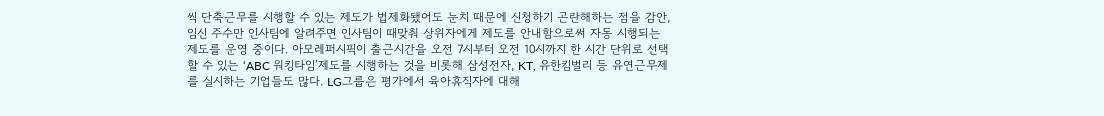씩 단축근무를 시행할 수 있는 제도가 법제화됐어도 눈치 때문에 신청하기 곤란해하는 점을 감안, 임신 주수만 인사팀에 알려주면 인사팀이 때맞춰 상위자에게 제도를 안내함으로써 자동 시행되는 제도를 운영 중이다. 아모레퍼시픽이 출근시간을 오전 7시부터 오전 10시까지 한 시간 단위로 선택할 수 있는 ‘ABC 워킹타임’제도를 시행하는 것을 비롯해 삼성전자, KT, 유한킴벌리 등 유연근무제를 실시하는 기업들도 많다. LG그룹은 평가에서 육아휴직자에 대해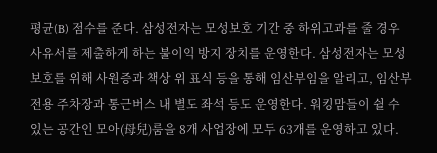평균(B) 점수를 준다. 삼성전자는 모성보호 기간 중 하위고과를 줄 경우 사유서를 제출하게 하는 불이익 방지 장치를 운영한다. 삼성전자는 모성보호를 위해 사원증과 책상 위 표식 등을 통해 임산부임을 알리고, 임산부 전용 주차장과 통근버스 내 별도 좌석 등도 운영한다. 워킹맘들이 쉴 수 있는 공간인 모아(母兒)룸을 8개 사업장에 모두 63개를 운영하고 있다.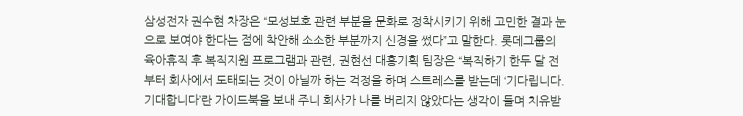삼성전자 권수현 차장은 “모성보호 관련 부분을 문화로 정착시키기 위해 고민한 결과 눈으로 보여야 한다는 점에 착안해 소소한 부분까지 신경을 썼다”고 말한다. 롯데그룹의 육아휴직 후 복직지원 프로그램과 관련, 권현선 대홍기획 팀장은 “복직하기 한두 달 전부터 회사에서 도태되는 것이 아닐까 하는 걱정을 하며 스트레스를 받는데 ‘기다립니다. 기대합니다’란 가이드북을 보내 주니 회사가 나를 버리지 않았다는 생각이 들며 치유받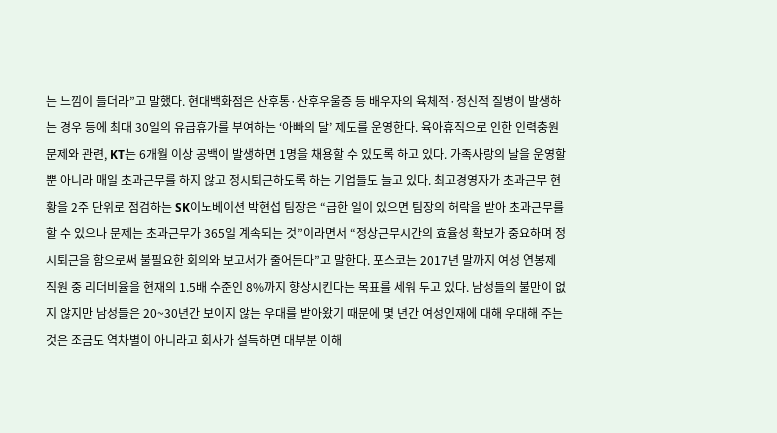는 느낌이 들더라”고 말했다. 현대백화점은 산후통·산후우울증 등 배우자의 육체적·정신적 질병이 발생하는 경우 등에 최대 30일의 유급휴가를 부여하는 ‘아빠의 달’ 제도를 운영한다. 육아휴직으로 인한 인력충원 문제와 관련, KT는 6개월 이상 공백이 발생하면 1명을 채용할 수 있도록 하고 있다. 가족사랑의 날을 운영할 뿐 아니라 매일 초과근무를 하지 않고 정시퇴근하도록 하는 기업들도 늘고 있다. 최고경영자가 초과근무 현황을 2주 단위로 점검하는 SK이노베이션 박현섭 팀장은 “급한 일이 있으면 팀장의 허락을 받아 초과근무를 할 수 있으나 문제는 초과근무가 365일 계속되는 것”이라면서 “정상근무시간의 효율성 확보가 중요하며 정시퇴근을 함으로써 불필요한 회의와 보고서가 줄어든다”고 말한다. 포스코는 2017년 말까지 여성 연봉제 직원 중 리더비율을 현재의 1.5배 수준인 8%까지 향상시킨다는 목표를 세워 두고 있다. 남성들의 불만이 없지 않지만 남성들은 20~30년간 보이지 않는 우대를 받아왔기 때문에 몇 년간 여성인재에 대해 우대해 주는 것은 조금도 역차별이 아니라고 회사가 설득하면 대부분 이해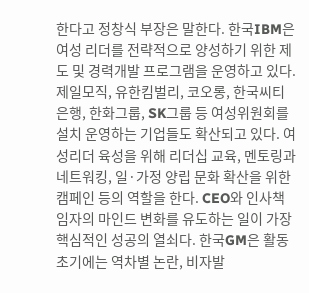한다고 정창식 부장은 말한다. 한국IBM은 여성 리더를 전략적으로 양성하기 위한 제도 및 경력개발 프로그램을 운영하고 있다. 제일모직, 유한킴벌리, 코오롱, 한국씨티은행, 한화그룹, SK그룹 등 여성위원회를 설치 운영하는 기업들도 확산되고 있다. 여성리더 육성을 위해 리더십 교육, 멘토링과 네트워킹, 일·가정 양립 문화 확산을 위한 캠페인 등의 역할을 한다. CEO와 인사책임자의 마인드 변화를 유도하는 일이 가장 핵심적인 성공의 열쇠다. 한국GM은 활동 초기에는 역차별 논란, 비자발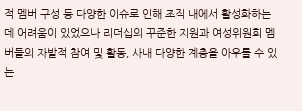적 멤버 구성 등 다양한 이슈로 인해 조직 내에서 활성화하는 데 어려움이 있었으나 리더십의 꾸준한 지원과 여성위원회 멤버들의 자발적 참여 및 활동, 사내 다양한 계층을 아우를 수 있는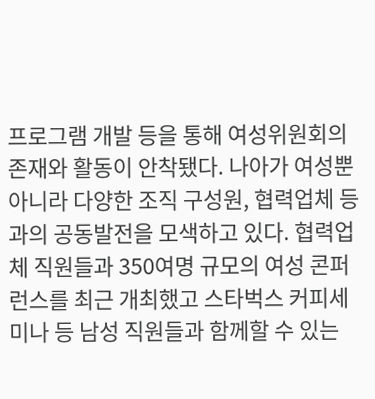프로그램 개발 등을 통해 여성위원회의 존재와 활동이 안착됐다. 나아가 여성뿐 아니라 다양한 조직 구성원, 협력업체 등과의 공동발전을 모색하고 있다. 협력업체 직원들과 350여명 규모의 여성 콘퍼런스를 최근 개최했고 스타벅스 커피세미나 등 남성 직원들과 함께할 수 있는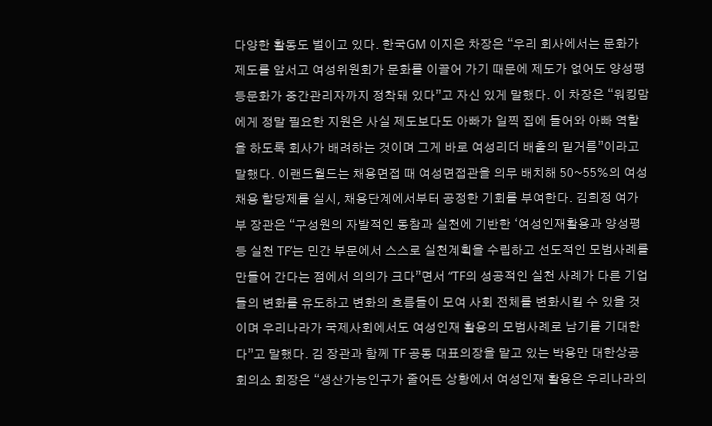다양한 활동도 벌이고 있다. 한국GM 이지은 차장은 “우리 회사에서는 문화가 제도를 앞서고 여성위원회가 문화를 이끌어 가기 때문에 제도가 없어도 양성평등문화가 중간관리자까지 정착돼 있다”고 자신 있게 말했다. 이 차장은 “워킹맘에게 정말 필요한 지원은 사실 제도보다도 아빠가 일찍 집에 들어와 아빠 역할을 하도록 회사가 배려하는 것이며 그게 바로 여성리더 배출의 밑거름”이라고 말했다. 이랜드월드는 채용면접 때 여성면접관을 의무 배치해 50~55%의 여성채용 할당제를 실시, 채용단계에서부터 공정한 기회를 부여한다. 김희정 여가부 장관은 “구성원의 자발적인 동참과 실천에 기반한 ‘여성인재활용과 양성평등 실천 TF’는 민간 부문에서 스스로 실천계획을 수립하고 선도적인 모범사례를 만들어 간다는 점에서 의의가 크다”면서 “TF의 성공적인 실천 사례가 다른 기업들의 변화를 유도하고 변화의 흐름들이 모여 사회 전체를 변화시킬 수 있을 것이며 우리나라가 국제사회에서도 여성인재 활용의 모범사례로 남기를 기대한다”고 말했다. 김 장관과 함께 TF 공동 대표의장을 맡고 있는 박용만 대한상공회의소 회장은 “생산가능인구가 줄어든 상황에서 여성인재 활용은 우리나라의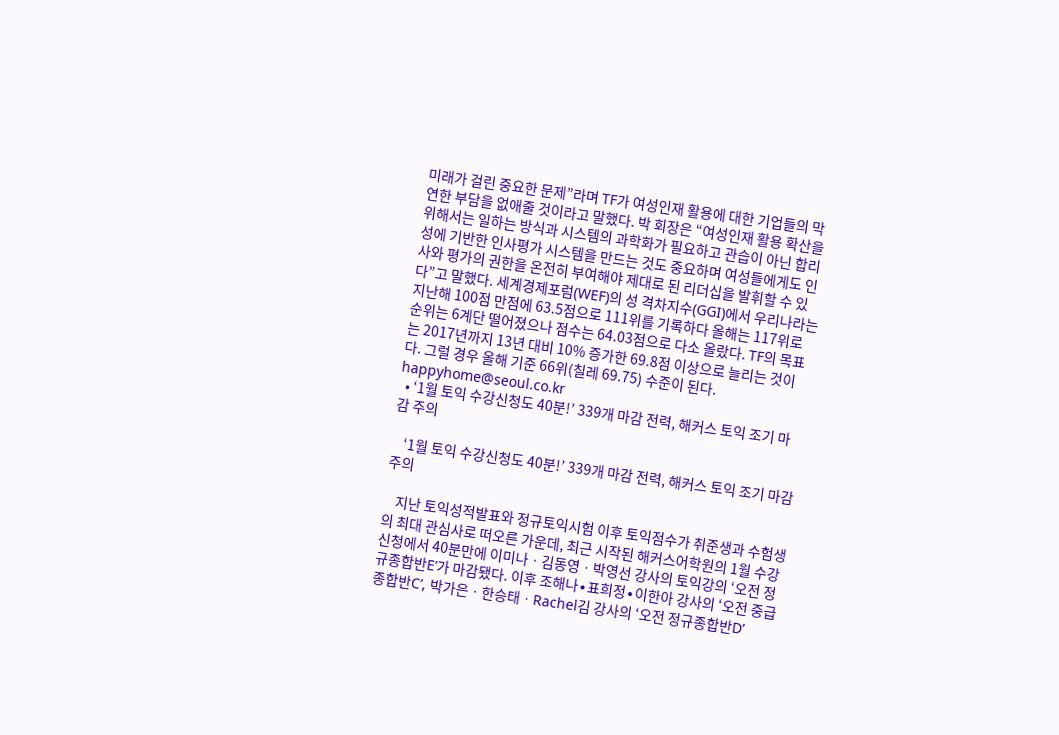미래가 걸린 중요한 문제”라며 TF가 여성인재 활용에 대한 기업들의 막연한 부담을 없애줄 것이라고 말했다. 박 회장은 “여성인재 활용 확산을 위해서는 일하는 방식과 시스템의 과학화가 필요하고 관습이 아닌 합리성에 기반한 인사평가 시스템을 만드는 것도 중요하며 여성들에게도 인사와 평가의 권한을 온전히 부여해야 제대로 된 리더십을 발휘할 수 있다”고 말했다. 세계경제포럼(WEF)의 성 격차지수(GGI)에서 우리나라는 지난해 100점 만점에 63.5점으로 111위를 기록하다 올해는 117위로 순위는 6계단 떨어졌으나 점수는 64.03점으로 다소 올랐다. TF의 목표는 2017년까지 13년 대비 10% 증가한 69.8점 이상으로 늘리는 것이다. 그럴 경우 올해 기준 66위(칠레 69.75) 수준이 된다. happyhome@seoul.co.kr
  • ‘1월 토익 수강신청도 40분!’ 339개 마감 전력, 해커스 토익 조기 마감 주의

    ‘1월 토익 수강신청도 40분!’ 339개 마감 전력, 해커스 토익 조기 마감 주의

    지난 토익성적발표와 정규토익시험 이후 토익점수가 취준생과 수험생의 최대 관심사로 떠오른 가운데, 최근 시작된 해커스어학원의 1월 수강신청에서 40분만에 이미나ㆍ김동영ㆍ박영선 강사의 토익강의 ‘오전 정규종합반E’가 마감됐다. 이후 조해나∙표희정∙이한아 강사의 ‘오전 중급종합반C’, 박가은ㆍ한승태ㆍRachel김 강사의 ‘오전 정규종합반D’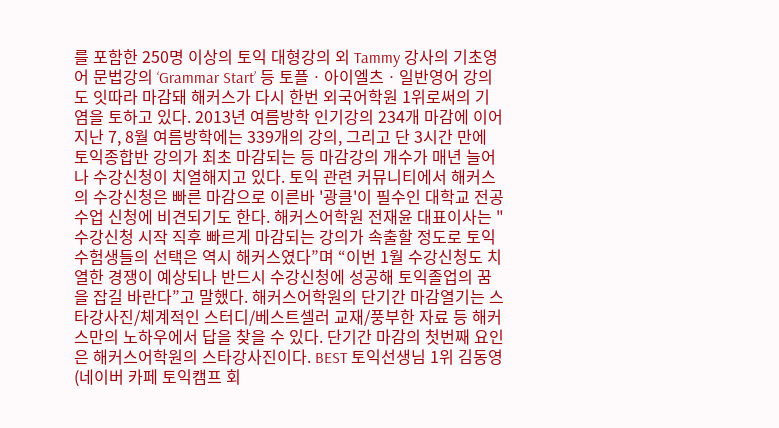를 포함한 250명 이상의 토익 대형강의 외 Tammy 강사의 기초영어 문법강의 ‘Grammar Start’ 등 토플ㆍ아이엘츠ㆍ일반영어 강의도 잇따라 마감돼 해커스가 다시 한번 외국어학원 1위로써의 기염을 토하고 있다. 2013년 여름방학 인기강의 234개 마감에 이어 지난 7, 8월 여름방학에는 339개의 강의, 그리고 단 3시간 만에 토익종합반 강의가 최초 마감되는 등 마감강의 개수가 매년 늘어나 수강신청이 치열해지고 있다. 토익 관련 커뮤니티에서 해커스의 수강신청은 빠른 마감으로 이른바 '광클'이 필수인 대학교 전공수업 신청에 비견되기도 한다. 해커스어학원 전재윤 대표이사는 "수강신청 시작 직후 빠르게 마감되는 강의가 속출할 정도로 토익 수험생들의 선택은 역시 해커스였다”며 “이번 1월 수강신청도 치열한 경쟁이 예상되나 반드시 수강신청에 성공해 토익졸업의 꿈을 잡길 바란다”고 말했다. 해커스어학원의 단기간 마감열기는 스타강사진/체계적인 스터디/베스트셀러 교재/풍부한 자료 등 해커스만의 노하우에서 답을 찾을 수 있다. 단기간 마감의 첫번째 요인은 해커스어학원의 스타강사진이다. BEST 토익선생님 1위 김동영(네이버 카페 토익캠프 회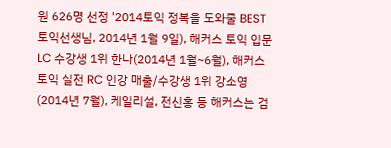원 626명 선정 '2014토익 정복을 도와줄 BEST 토익선생님, 2014년 1월 9일), 해커스 토익 입문 LC 수강생 1위 한나(2014년 1월~6월), 해커스 토익 실전 RC 인강 매출/수강생 1위 강소영(2014년 7월), 케일리설, 전신홍 등 해커스는 검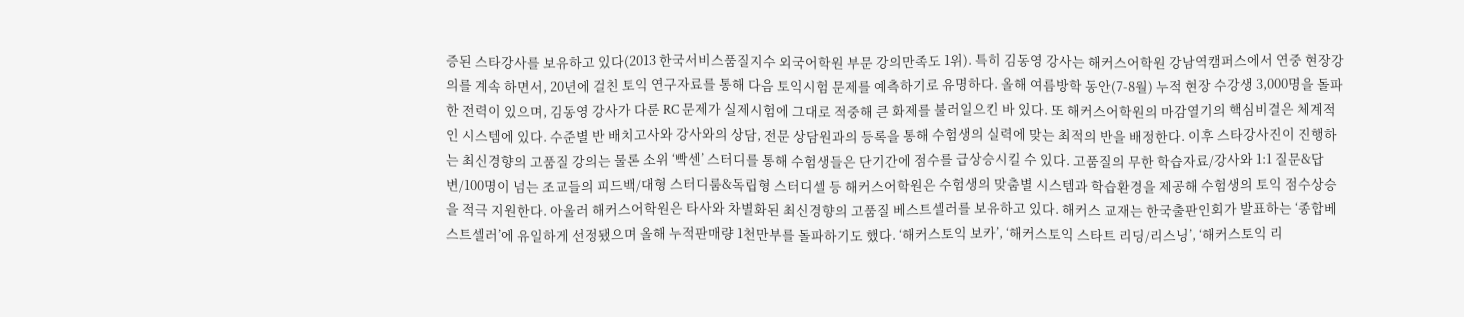증된 스타강사를 보유하고 있다(2013 한국서비스품질지수 외국어학원 부문 강의만족도 1위). 특히 김동영 강사는 해커스어학원 강남역캠퍼스에서 연중 현장강의를 계속 하면서, 20년에 걸친 토익 연구자료를 통해 다음 토익시험 문제를 예측하기로 유명하다. 올해 여름방학 동안(7-8월) 누적 현장 수강생 3,000명을 돌파한 전력이 있으며, 김동영 강사가 다룬 RC 문제가 실제시험에 그대로 적중해 큰 화제를 불러일으킨 바 있다. 또 해커스어학원의 마감열기의 핵심비결은 체계적인 시스템에 있다. 수준별 반 배치고사와 강사와의 상담, 전문 상담원과의 등록을 통해 수험생의 실력에 맞는 최적의 반을 배정한다. 이후 스타강사진이 진행하는 최신경향의 고품질 강의는 물론 소위 ‘빡센’ 스터디를 통해 수험생들은 단기간에 점수를 급상승시킬 수 있다. 고품질의 무한 학습자료/강사와 1:1 질문&답변/100명이 넘는 조교들의 피드백/대형 스터디룸&독립형 스터디셀 등 해커스어학원은 수험생의 맞춤별 시스템과 학습환경을 제공해 수험생의 토익 점수상승을 적극 지원한다. 아울러 해커스어학원은 타사와 차별화된 최신경향의 고품질 베스트셀러를 보유하고 있다. 해커스 교재는 한국출판인회가 발표하는 ‘종합베스트셀러’에 유일하게 선정됐으며 올해 누적판매량 1천만부를 돌파하기도 했다. ‘해커스토익 보카’, ‘해커스토익 스타트 리딩/리스닝’, ‘해커스토익 리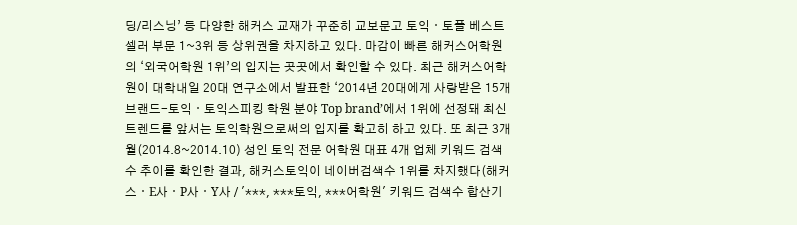딩/리스닝’ 등 다양한 해커스 교재가 꾸준히 교보문고 토익ㆍ토플 베스트셀러 부문 1~3위 등 상위권을 차지하고 있다. 마감이 빠른 해커스어학원의 ‘외국어학원 1위’의 입지는 곳곳에서 확인할 수 있다. 최근 해커스어학원이 대학내일 20대 연구소에서 발표한 ‘2014년 20대에게 사랑받은 15개 브랜드-토익ㆍ토익스피킹 학원 분야 Top brand’에서 1위에 선정돼 최신 트렌드를 앞서는 토익학원으로써의 입지를 확고히 하고 있다. 또 최근 3개월(2014.8~2014.10) 성인 토익 전문 어학원 대표 4개 업체 키워드 검색 수 추이를 확인한 결과, 해커스토익이 네이버검색수 1위를 차지했다(해커스ㆍE사ㆍP사ㆍY사 / '***, ***토익, ***어학원' 키워드 검색수 합산기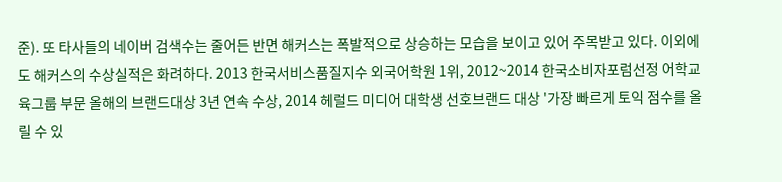준). 또 타사들의 네이버 검색수는 줄어든 반면 해커스는 폭발적으로 상승하는 모습을 보이고 있어 주목받고 있다. 이외에도 해커스의 수상실적은 화려하다. 2013 한국서비스품질지수 외국어학원 1위, 2012~2014 한국소비자포럼선정 어학교육그룹 부문 올해의 브랜드대상 3년 연속 수상, 2014 헤럴드 미디어 대학생 선호브랜드 대상 '가장 빠르게 토익 점수를 올릴 수 있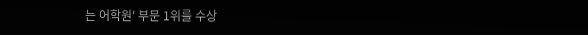는 어학원' 부문 1위를 수상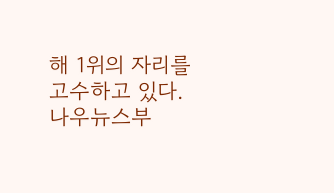해 1위의 자리를 고수하고 있다. 나우뉴스부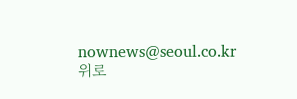nownews@seoul.co.kr
위로